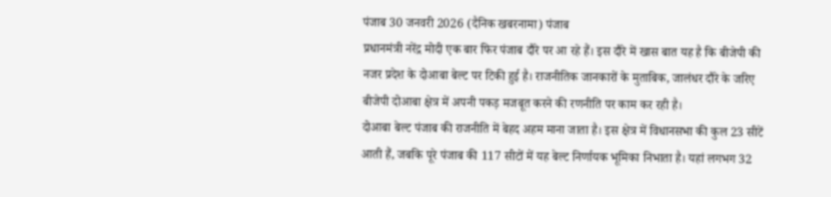पंजाब 30 जनवरी 2026 (दैनिक खबरनामा) पंजाब
प्रधानमंत्री नरेंद्र मोदी एक बार फिर पंजाब दौरे पर आ रहे हैं। इस दौरे में खास बात यह है कि बीजेपी की नजर प्रदेश के दोआबा बेल्ट पर टिकी हुई है। राजनीतिक जानकारों के मुताबिक, जालंधर दौरे के जरिए बीजेपी दोआबा क्षेत्र में अपनी पकड़ मजबूत करने की रणनीति पर काम कर रही है।
दोआबा बेल्ट पंजाब की राजनीति में बेहद अहम माना जाता है। इस क्षेत्र में विधानसभा की कुल 23 सीटें आती हैं, जबकि पूरे पंजाब की 117 सीटों में यह बेल्ट निर्णायक भूमिका निभाता है। यहां लगभग 32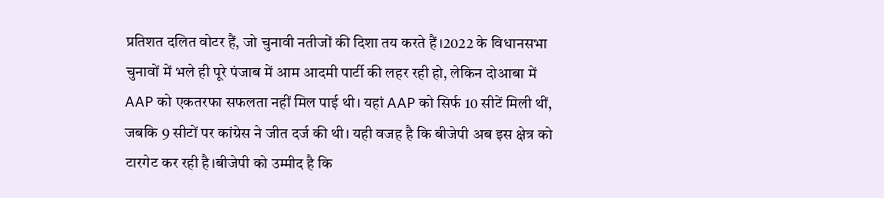प्रतिशत दलित वोटर हैं, जो चुनावी नतीजों की दिशा तय करते हैं।2022 के विधानसभा चुनावों में भले ही पूरे पंजाब में आम आदमी पार्टी की लहर रही हो, लेकिन दोआबा में AAP को एकतरफा सफलता नहीं मिल पाई थी। यहां AAP को सिर्फ 10 सीटें मिली थीं, जबकि 9 सीटों पर कांग्रेस ने जीत दर्ज की थी। यही वजह है कि बीजेपी अब इस क्षेत्र को टारगेट कर रही है।बीजेपी को उम्मीद है कि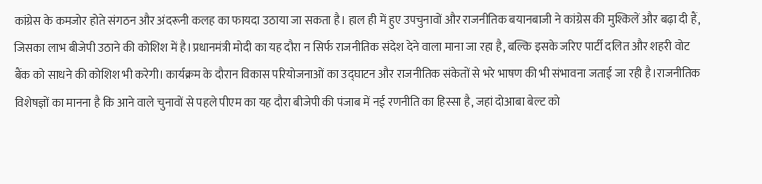कांग्रेस के कमजोर होते संगठन और अंदरूनी कलह का फायदा उठाया जा सकता है। हाल ही में हुए उपचुनावों और राजनीतिक बयानबाजी ने कांग्रेस की मुश्किलें और बढ़ा दी हैं, जिसका लाभ बीजेपी उठाने की कोशिश में है।प्रधानमंत्री मोदी का यह दौरा न सिर्फ राजनीतिक संदेश देने वाला माना जा रहा है, बल्कि इसके जरिए पार्टी दलित और शहरी वोट बैंक को साधने की कोशिश भी करेगी। कार्यक्रम के दौरान विकास परियोजनाओं का उद्घाटन और राजनीतिक संकेतों से भरे भाषण की भी संभावना जताई जा रही है।राजनीतिक विशेषज्ञों का मानना है कि आने वाले चुनावों से पहले पीएम का यह दौरा बीजेपी की पंजाब में नई रणनीति का हिस्सा है, जहां दोआबा बेल्ट को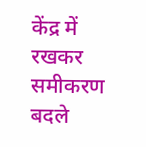केंद्र में रखकर समीकरण बदले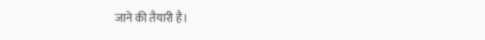जाने की तैयारी है।